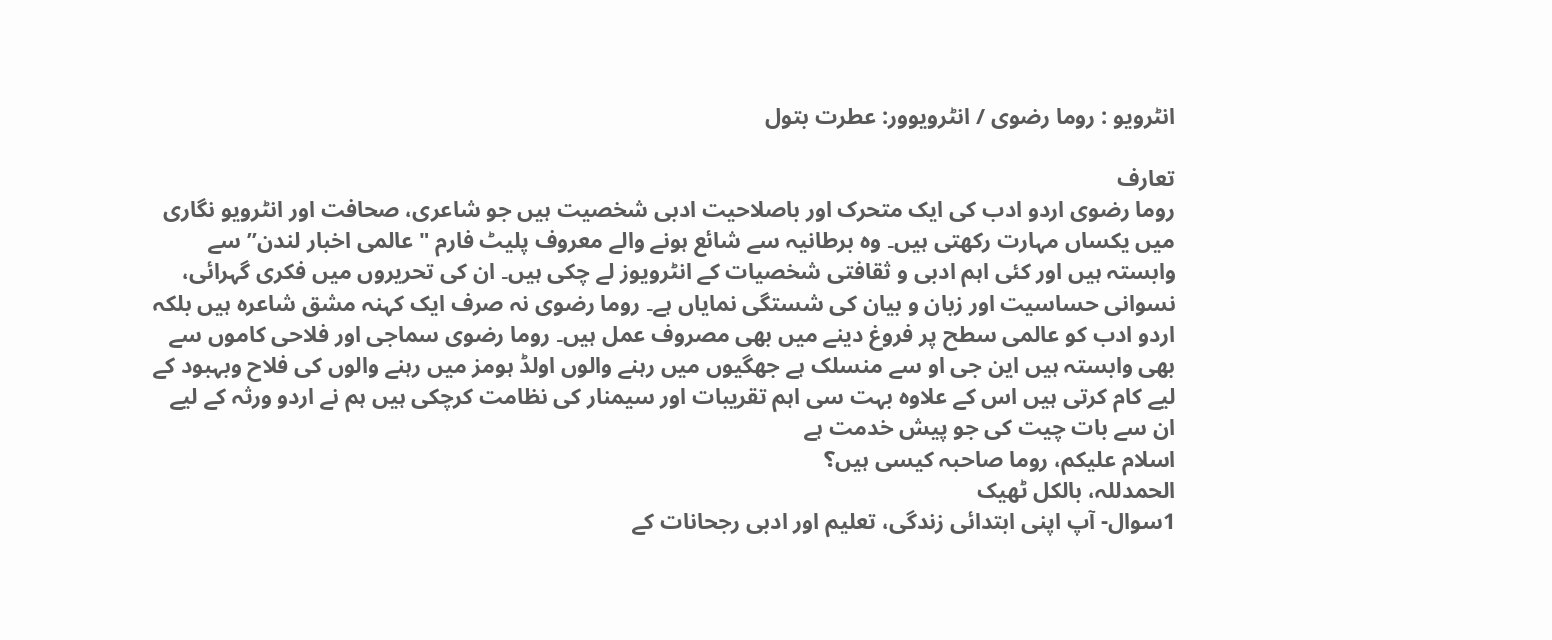انٹرویو : روما رضوی / انٹرویوور: عطرت بتول

تعارف
روما رضوی اردو ادب کی ایک متحرک اور باصلاحیت ادبی شخصیت ہیں جو شاعری، صحافت اور انٹرویو نگاری میں یکساں مہارت رکھتی ہیں۔ وہ برطانیہ سے شائع ہونے والے معروف پلیٹ فارم "عالمی اخبار لندن” سے وابستہ ہیں اور کئی اہم ادبی و ثقافتی شخصیات کے انٹرویوز لے چکی ہیں۔ ان کی تحریروں میں فکری گہرائی، نسوانی حساسیت اور زبان و بیان کی شستگی نمایاں ہے۔ روما رضوی نہ صرف ایک کہنہ مشق شاعرہ ہیں بلکہ اردو ادب کو عالمی سطح پر فروغ دینے میں بھی مصروف عمل ہیں۔ روما رضوی سماجی اور فلاحی کاموں سے بھی وابستہ ہیں این جی او سے منسلک ہے جھگیوں میں رہنے والوں اولڈ ہومز میں رہنے والوں کی فلاح وبہبود کے لیے کام کرتی ہیں اس کے علاوہ بہت سی اہم تقریبات اور سیمنار کی نظامت کرچکی ہیں ہم نے اردو ورثہ کے لیے ان سے بات چیت کی جو پیش خدمت ہے
اسلام علیکم، روما صاحبہ کیسی ہیں؟
الحمدللہ، بالکل ٹھیک
1سوال- آپ اپنی ابتدائی زندگی، تعلیم اور ادبی رجحانات کے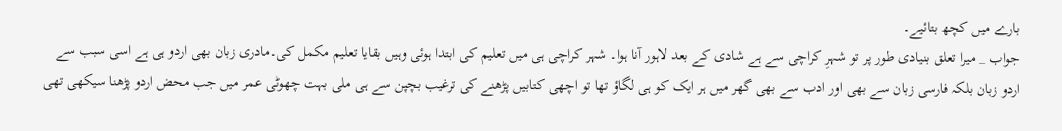بارے میں کچھ بتائیے۔
جواب _ میرا تعلق بنیادی طور پر تو شہرِ کراچی سے ہے شادی کے بعد لاہور آنا ہوا۔ شہر کراچی ہی میں تعلیم کی ابتدا ہوئی وہیں بقایا تعلیم مکمل کی۔مادری زبان بھی اردو ہی ہے اسی سبب سے اردو زبان بلکہ فارسی زبان سے بھی اور ادب سے بھی گھر میں ہر ایک کو ہی لگاؤ تھا تو اچھی کتابیں پڑھنے کی ترغیب بچپن سے ہی ملی بہت چھوٹی عمر میں جب محض اردو پڑھنا سیکھی تھی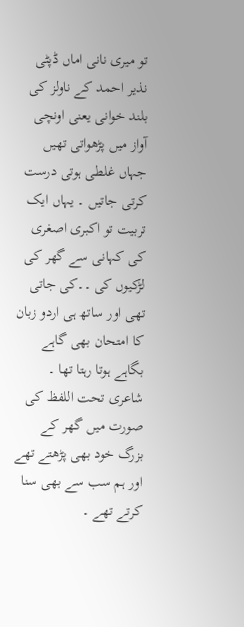تو میری نانی اماں ڈپٹی نذیر احمد کے ناولز کی بلند خوانی یعنی اونچی آواز میں پڑھواتی تھیں جہاں غلطی ہوتی درست کرتی جاتیں ۔ یہاں ایک تربیت تو اکبری اصغری کی کہانی سے گھر کی لڑکیوں کی ۔۔کی جاتی تھی اور ساتھ ہی اردو زبان کا امتحان بھی گاہے بگاہے ہوتا رہتا تھا ۔
شاعری تحت اللفظ کی صورت میں گھر کے بزرگ خود بھی پڑھتے تھے اور ہم سب سے بھی سنا کرتے تھے ۔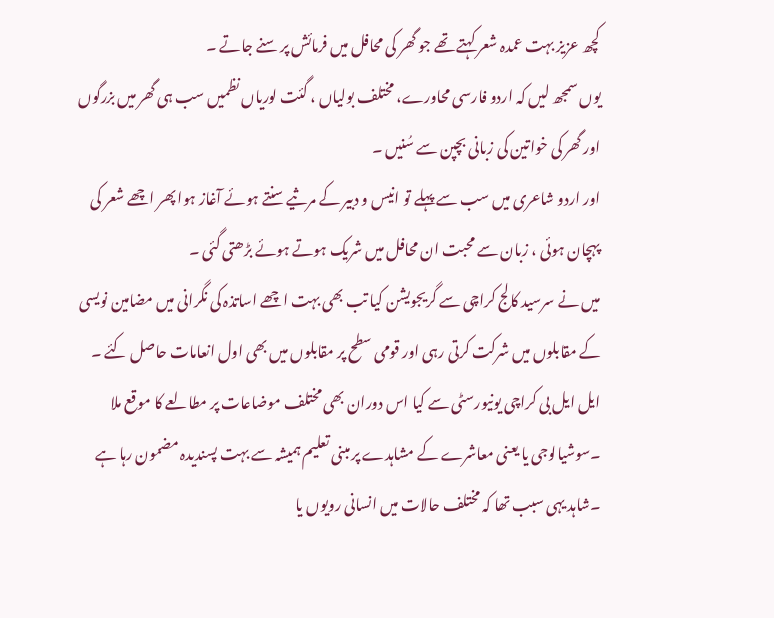کچھ عزیز بہت عمدہ شعر کہتے تھے جو گھر کی محافل میں فرمائش پر سنے جاتے ۔
یوں سمجھ لیں کہ اردو فارسی محاورے، مختلف بولیاں ، گئت لوریاں نظمیں سب ہی گھر میں بزرگوں اور گھر کی خواتین کی زبانی بچپن سے سُنیں ۔
اور اردو شاعری میں سب سے پہلے تو انیس و دبیر کے مرثیے سنتے ہوئے آغاز ہوا پھر اچھے شعر کی پہچان ہوئی ، زبان سے محبت ان محافل میں شریک ہوتے ہوئے بڑھتی گئی ۔
میں نے سرسید کالج کراچی سے گریجویشن کیا تب بھی بہت اچھے اساتذہ کی نگرانی میں مضامین نویسی کے مقابلوں میں شرکت کرتی رہی اور قومی سطح پر مقابلوں میں بھی اول انعامات حاصل کئے ۔
ایل ایل بی کراچی یونیورسٹی سے کیا اس دوران بھی مختلف موضاعات پر مطالعے کا موقع ملا ۔سوشیالوجی یا یعنی معاشرے کے مشاہدے پر مبنی تعلیم ہمیشہ سے بہت پسندیدہ مضمون رہا ہے ۔شاہد یہی سبب تھا کہ مختلف حالات میں انسانی رویوں یا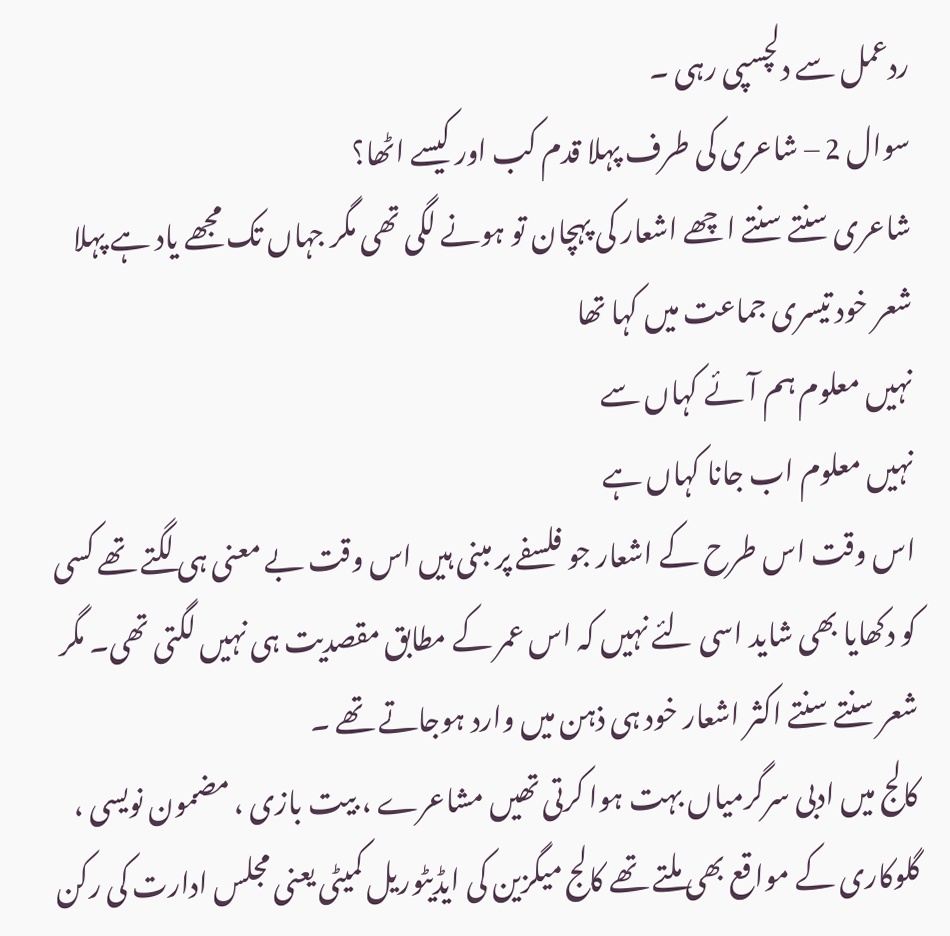ردعمل سے دلچسپی رہی ۔
سوال 2 – شاعری کی طرف پہلا قدم کب اور کیسے اٹھا؟
شاعری سنتے سنتے اچھے اشعار کی پہچان تو ہونے لگی تھی مگر جہاں تک مجھے یاد ہے پہلا شعر خود تیسری جماعت میں کہا تھا
نہیں معلوم ہم آئے کہاں سے
نہیں معلوم اب جانا کہاں ہے
اس وقت اس طرح کے اشعار جو فلسفے پر مبنی ہیں اس وقت بے معنی ہی لگتے تھے کسی کو دکھایا بھی شاید اسی لئے نہیں کہ اس عمر کے مطابق مقصدیت ہی نہیں لگتی تھی۔ مگر شعر سنتے سنتے اکثر اشعار خود ہی ذہن میں وارد ہوجاتے تھے ۔
کالج میں ادبی سرگرمیاں بہت ہوا کرتی تھیں مشاعرے ، بیت بازی ، مضمون نویسی ، گلوکاری کے مواقع بھی ملتے تھے کالج میگزین کی ایڈیٹوریل کمیٹی یعنی مجلس ادارت کی رکن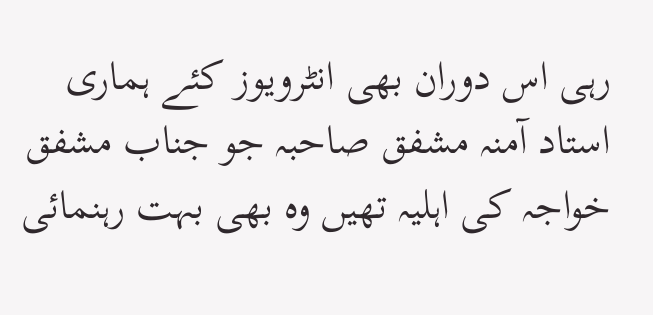رہی اس دوران بھی انٹرویوز کئے ہماری استاد آمنہ مشفق صاحبہ جو جناب مشفق خواجہ کی اہلیہ تھیں وہ بھی بہت رہنمائی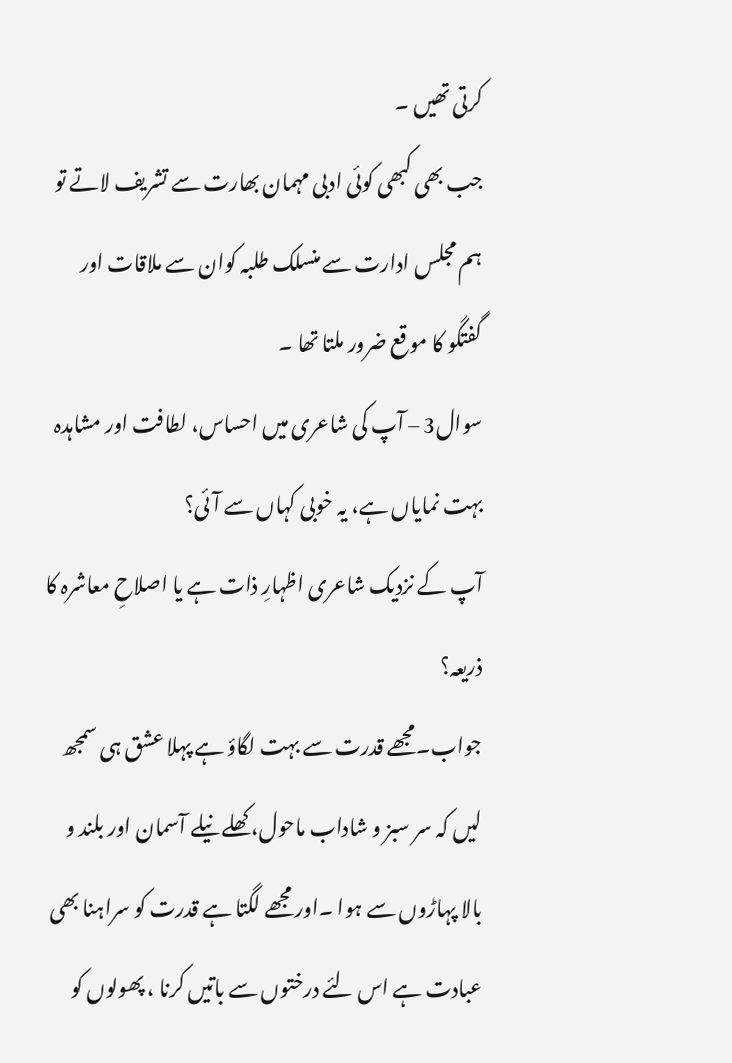کرتی تھیں ۔
جب بھی کبھی کوئی ادبی مہمان بھارت سے تشریف لاتے تو ہم مجلس ادارت سے منسلک طلبہ کوان سے ملاقات اور گفتگو کا موقع ضرور ملتا تھا ۔
سوال3 – آپ کی شاعری میں احساس، لطافت اور مشاہدہ بہت نمایاں ہے، یہ خوبی کہاں سے آئی؟
آپ کے نزدیک شاعری اظہارِ ذات ہے یا اصلاحِ معاشرہ کا ذریعہ؟
جواب۔مجھے قدرت سے بہت لگاؤ ہے پہلا عشق ہی سمجھ لیں کہ سر سبز و شاداب ماحول، کھلے نیلے آسمان اور بلند و بالا پہاڑوں سے ہوا ۔اور مجھے لگتا ہے قدرت کو سراہنا بھی عبادت ہے اس لئے درختوں سے باتیں کرنا ، پھولوں کو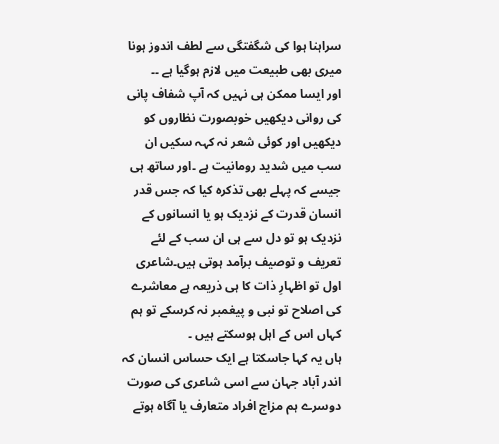سراہنا ہوا کی شگفتگی سے لطف اندوز ہونا میری بھی طبیعت میں لازم ہوگیا ہے ۔۔
اور ایسا ممکن ہی نہیں کہ آپ شفاف پانی کی روانی دیکھیں خوبصورت نظاروں کو دیکھیں اور کوئی شعر نہ کہہ سکیں ان سب میں شدید رومانیت ہے ۔اور ساتھ ہی جیسے کہ پہلے بھی تذکرہ کیا کہ جس قدر انسان قدرت کے نزدیک ہو یا انسانوں کے نزدیک ہو تو دل سے ہی ان سب کے لئے تعریف و توصیف برآمد ہوتی ہیں۔شاعری اول تو اظہارِ ذات کا ہی ذریعہ ہے معاشرے کی اصلاح تو نبی و پیغمبر نہ کرسکے تو ہم کہاں اس کے اہل ہوسکتے ہیں ۔
ہاں یہ کہا جاسکتا ہے ایک حساس انسان کہ اندر آباد جہان سے اسی شاعری کی صورت دوسرے ہم مزاج افراد متعارف یا آگاہ ہوتے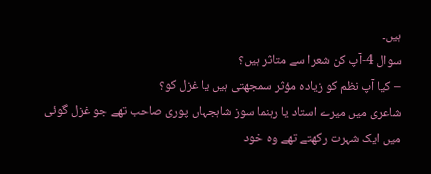ہیں۔
سوال 4-آپ کن شعرا سے متاثر ہیں؟
– کیا آپ نظم کو زیادہ مؤثر سمجھتی ہیں یا غزل کو؟
شاعری میں میرے استاد یا رہنما سوز شاہجہاں پوری صاحب تھے جو غزل گوئی میں ایک شہرت رکھتے تھے وہ خود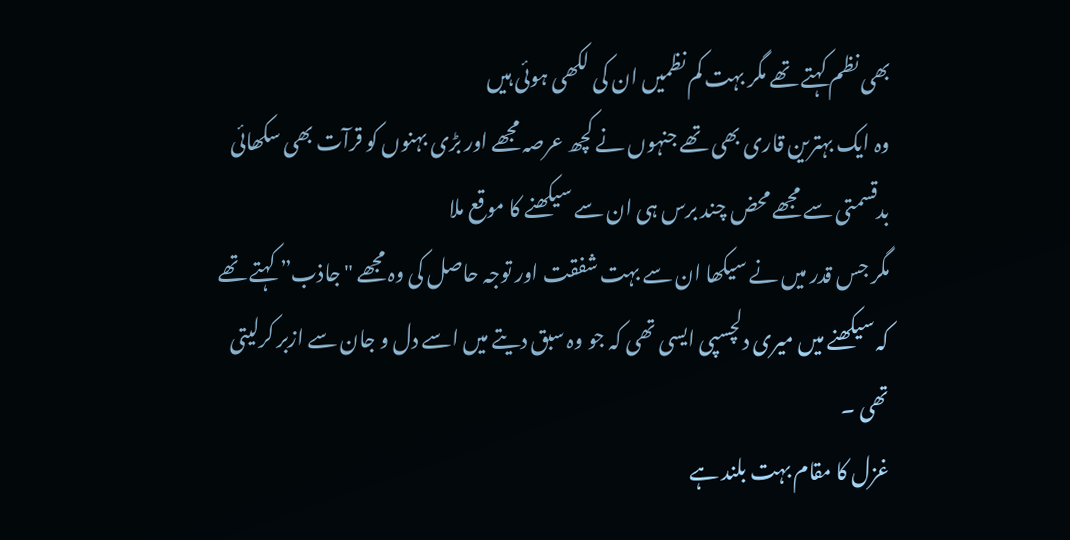بھی نظم کہتے تھے مگر بہت کم نظمیں ان کی لکھی ہوئی ہیں
وہ ایک بہترین قاری بھی تھے جنہوں نے کچھ عرصہ مجھے اور بڑی بہنوں کو قرآت بھی سکھائی بدقسمتی سے مجھے محض چند برس ہی ان سے سیکھنے کا موقع ملا
مگر جس قدر میں نے سیکھا ان سے بہت شفقت اور توجہ حاصل کی وہ مجھے "جاذب” کہتے تھے کہ سیکھنے میں میری دلچسپی ایسی تھی کہ جو وہ سبق دیتے میں اسے دل و جان سے ازبر کرلیتی تھی ۔
غزل کا مقام بہت بلند ہے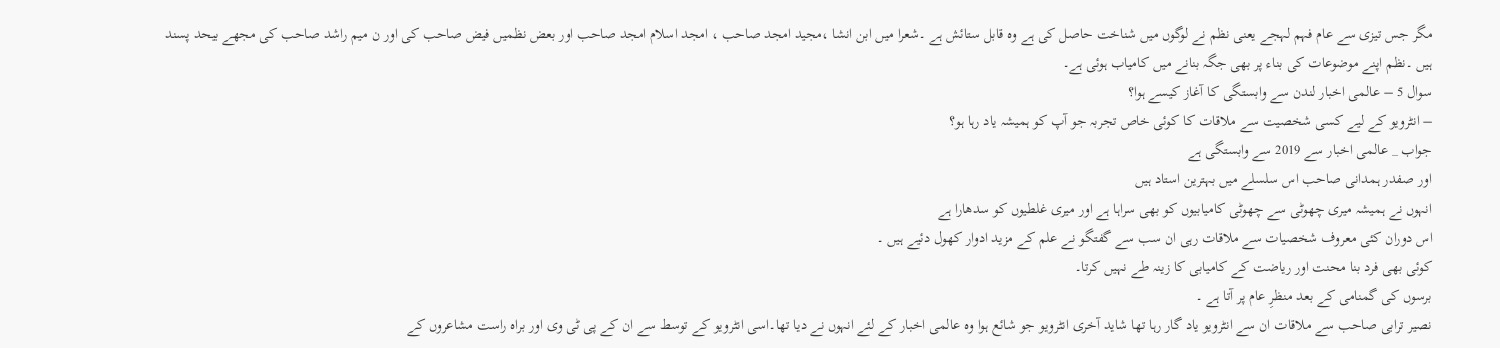مگر جس تیزی سے عام فہم لہجے یعنی نظم نے لوگوں میں شناخت حاصل کی ہے وہ قابل ستائش ہے ۔شعرا میں ابن انشا ،مجید امجد صاحب ، امجد اسلام امجد صاحب اور بعض نظمیں فیض صاحب کی اور ن میم راشد صاحب کی مجھے بیحد پسند ہیں ۔نظم اپنے موضوعات کی بناء پر بھی جگہ بنانے میں کامیاب ہوئی ہے۔
سوال 5 – عالمی اخبار لندن سے وابستگی کا آغاز کیسے ہوا؟
– انٹرویو کے لیے کسی شخصیت سے ملاقات کا کوئی خاص تجربہ جو آپ کو ہمیشہ یاد رہا ہو؟
جواب _ عالمی اخبار سے 2019 سے وابستگی ہے
اور صفدر ہمدانی صاحب اس سلسلے میں بہترین استاد ہیں
انہوں نے ہمیشہ میری چھوٹی سے چھوٹی کامیابیوں کو بھی سراہا ہے اور میری غلطیوں کو سدھارا ہے
اس دوران کئی معروف شخصیات سے ملاقات رہی ان سب سے گفتگو نے علم کے مزید ادوار کھول دئیے ہیں ۔
کوئی بھی فرد بنا محنت اور ریاضت کے کامیابی کا زینہ طے نہیں کرتا۔
برسوں کی گمنامی کے بعد منظرِ عام پر آتا ہے ۔
نصیر ترابی صاحب سے ملاقات ان سے انٹرویو یاد گار رہا تھا شاید آخری انٹرویو جو شائع ہوا وہ عالمی اخبار کے لئے انہوں نے دیا تھا۔اسی انٹرویو کے توسط سے ان کے پی ٹی وی اور براہ راست مشاعروں کے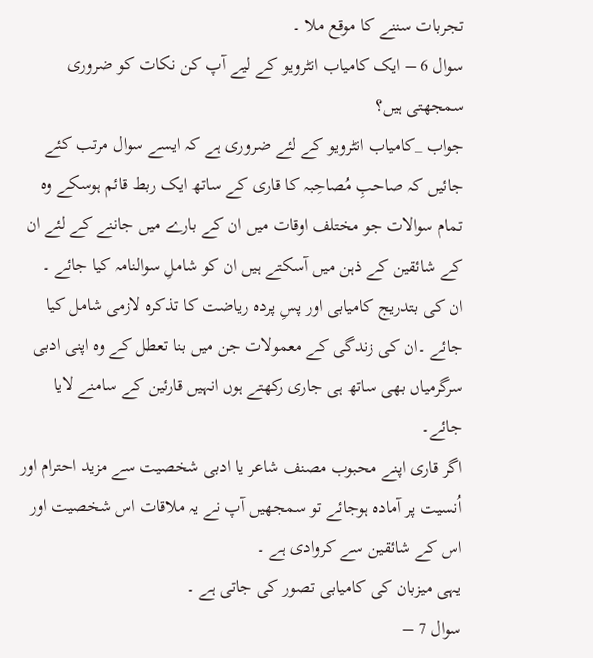تجربات سننے کا موقع ملا ۔
سوال 6 – ایک کامیاب انٹرویو کے لیے آپ کن نکات کو ضروری سمجھتی ہیں؟
جواب _کامیاب انٹرویو کے لئے ضروری ہے کہ ایسے سوال مرتب کئے جائیں کہ صاحبِ مُصاحِبہ کا قاری کے ساتھ ایک ربط قائم ہوسکے وہ تمام سوالات جو مختلف اوقات میں ان کے بارے میں جاننے کے لئے ان کے شائقین کے ذہن میں آسکتے ہیں ان کو شاملِ سوالنامہ کیا جائے ۔
ان کی بتدریج کامیابی اور پسِ پردہ ریاضت کا تذکرہ لازمی شامل کیا جائے ۔ان کی زندگی کے معمولات جن میں بنا تعطل کے وہ اپنی ادبی سرگرمیاں بھی ساتھ ہی جاری رکھتے ہوں انہیں قارئین کے سامنے لایا جائے۔
اگر قاری اپنے محبوب مصنف شاعر یا ادبی شخصیت سے مزید احترام اور اُنسیت پر آمادہ ہوجائے تو سمجھیں آپ نے یہ ملاقات اس شخصیت اور اس کے شائقین سے کروادی ہے ۔
یہی میزبان کی کامیابی تصور کی جاتی ہے ۔
سوال 7 –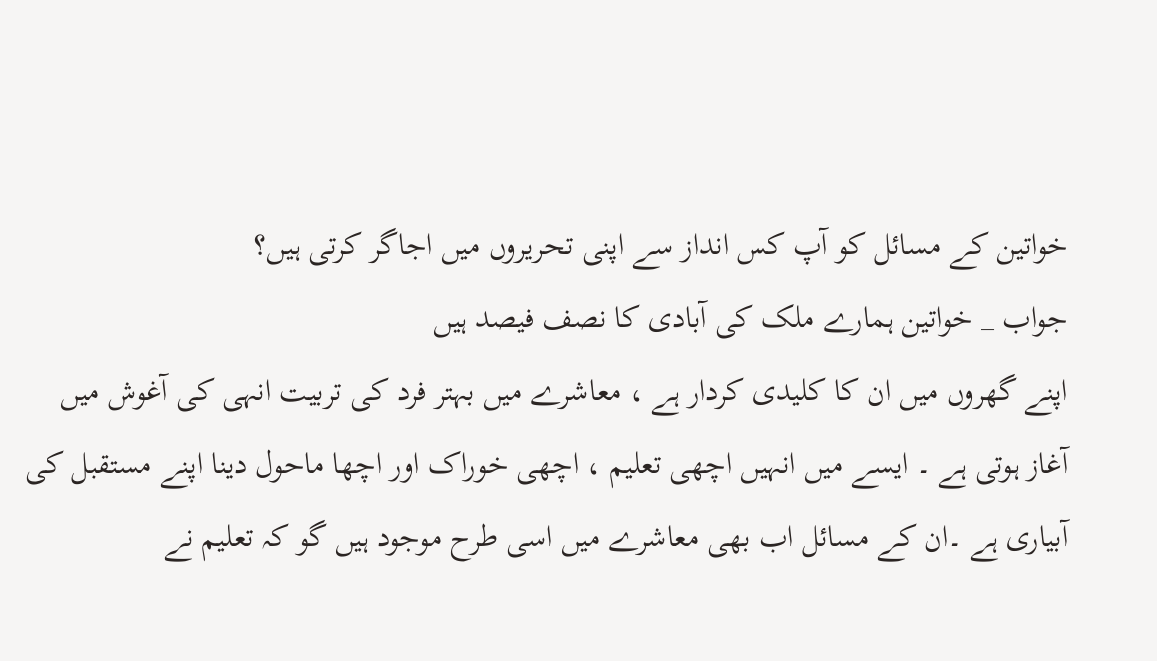خواتین کے مسائل کو آپ کس انداز سے اپنی تحریروں میں اجاگر کرتی ہیں؟
جواب _ خواتین ہمارے ملک کی آبادی کا نصف فیصد ہیں
اپنے گھروں میں ان کا کلیدی کردار ہے ، معاشرے میں بہتر فرد کی تربیت انہی کی آغوش میں آغاز ہوتی ہے ۔ ایسے میں انہیں اچھی تعلیم ، اچھی خوراک اور اچھا ماحول دینا اپنے مستقبل کی آبیاری ہے ۔ان کے مسائل اب بھی معاشرے میں اسی طرح موجود ہیں گو کہ تعلیم نے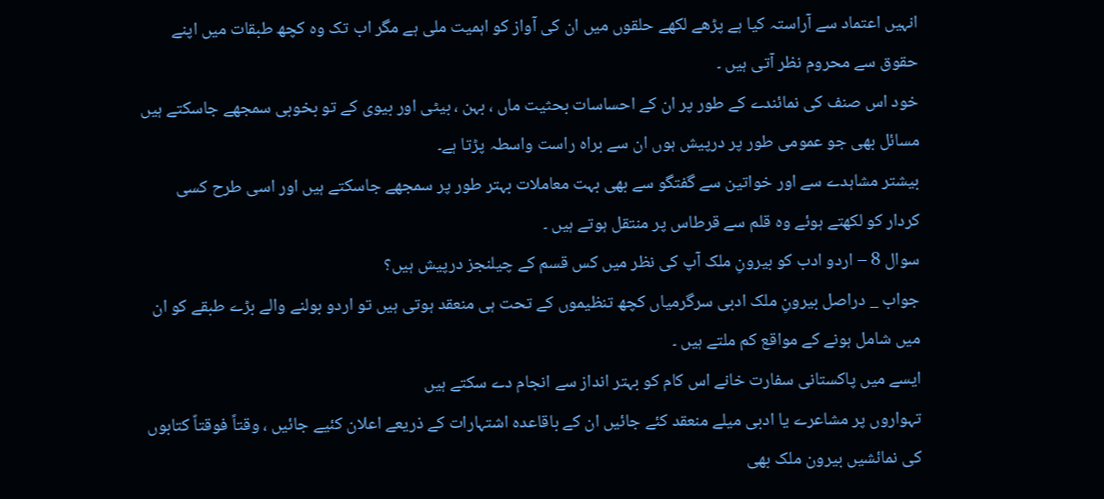انہیں اعتماد سے آراستہ کیا ہے پڑھے لکھے حلقوں میں ان کی آواز کو اہمیت ملی ہے مگر اب تک وہ کچھ طبقات میں اپنے حقوق سے محروم نظر آتی ہیں ۔
خود اس صنف کی نمائندے کے طور پر ان کے احساسات بحثیت ماں ، بہن ، بیٹی اور بیوی کے تو بخوبی سمجھے جاسکتے ہیں مسائل بھی جو عمومی طور پر درپیش ہوں ان سے براہ راست واسطہ پڑتا ہے۔
بیشتر مشاہدے سے اور خواتین سے گفتگو سے بھی بہت معاملات بہتر طور پر سمجھے جاسکتے ہیں اور اسی طرح کسی کردار کو لکھتے ہوئے وہ قلم سے قرطاس پر منتقل ہوتے ہیں ۔
سوال 8 – اردو ادب کو بیرونِ ملک آپ کی نظر میں کس قسم کے چیلنجز درپیش ہیں؟
جواب _ دراصل بیرونِ ملک ادبی سرگرمیاں کچھ تنظیموں کے تحت ہی منعقد ہوتی ہیں تو اردو بولنے والے بڑے طبقے کو ان میں شامل ہونے کے مواقع کم ملتے ہیں ۔
ایسے میں پاکستانی سفارت خانے اس کام کو بہتر انداز سے انجام دے سکتے ہیں
تہواروں پر مشاعرے یا ادبی میلے منعقد کئے جائیں ان کے باقاعدہ اشتہارات کے ذریعے اعلان کئیے جائیں ، وقتاً فوقتاً کتابوں کی نمائشیں بیرون ملک بھی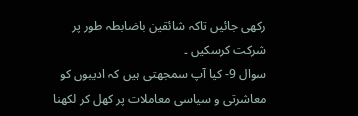رکھی جائیں تاکہ شائقین باضابطہ طور پر شرکت کرسکیں ۔
سوال 9- کیا آپ سمجھتی ہیں کہ ادیبوں کو معاشرتی و سیاسی معاملات پر کھل کر لکھنا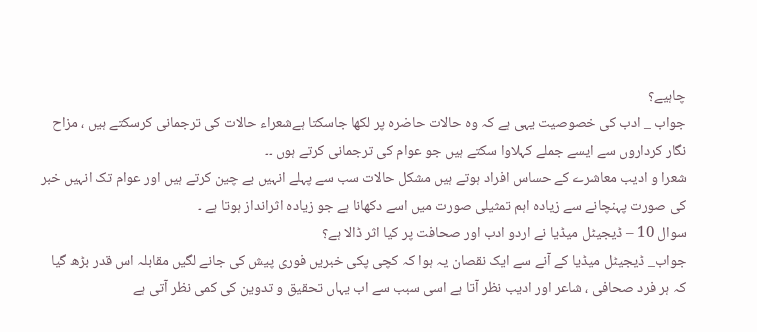چاہیے؟
جواب _ ادب کی خصوصیت یہی ہے کہ وہ حالات حاضرہ پر لکھا جاسکتا ہےشعراء حالات کی ترجمانی کرسکتے ہیں ، مزاح نگار کرداروں سے ایسے جملے کہلاوا سکتے ہیں جو عوام کی ترجمانی کرتے ہوں ۔۔
شعرا و ادیب معاشرے کے حساس افراد ہوتے ہیں مشکل حالات سب سے پہلے انہیں بے چین کرتے ہیں اور عوام تک انہیں خبر کی صورت پہنچانے سے زیادہ اہم تمثیلی صورت میں اسے دکھانا ہے جو زیادہ اثرانداز ہوتا ہے ۔
سوال 10 – ڈیجیٹل میڈیا نے اردو ادب اور صحافت پر کیا اثر ڈالا ہے؟
جواب_ ڈیجیٹل میڈیا کے آنے سے ایک نقصان یہ ہوا کہ کچی پکی خبریں فوری پیش کی جانے لگیں مقابلہ اس قدر بڑھ گیا کہ ہر فرد صحافی ، شاعر اور ادیب نظر آتا ہے اسی سبب سے اب یہاں تحقیق و تدوین کی کمی نظر آتی ہے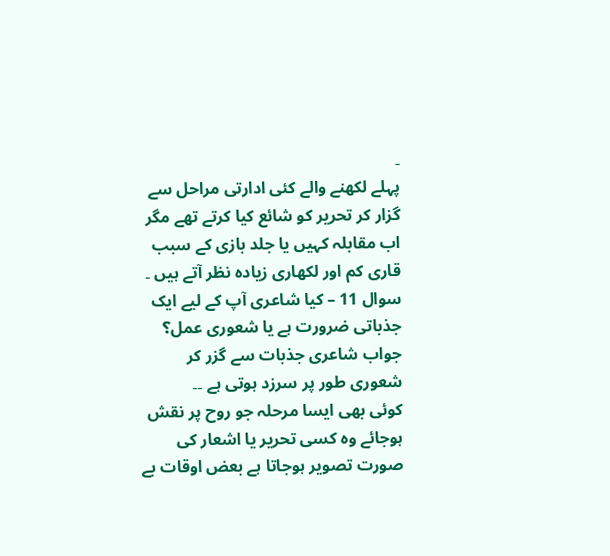۔
پہلے لکھنے والے کئی ادارتی مراحل سے گزار کر تحریر کو شائع کیا کرتے تھے مگر اب مقابلہ کہیں یا جلد بازی کے سبب قاری کم اور لکھاری زیادہ نظر آتے ہیں ۔
سوال 11 – کیا شاعری آپ کے لیے ایک جذباتی ضرورت ہے یا شعوری عمل؟
جواب شاعری جذبات سے گزر کر شعوری طور پر سرزد ہوتی ہے ۔۔
کوئی بھی ایسا مرحلہ جو روح پر نقش ہوجائے وہ کسی تحریر یا اشعار کی صورت تصویر ہوجاتا ہے بعض اوقات بے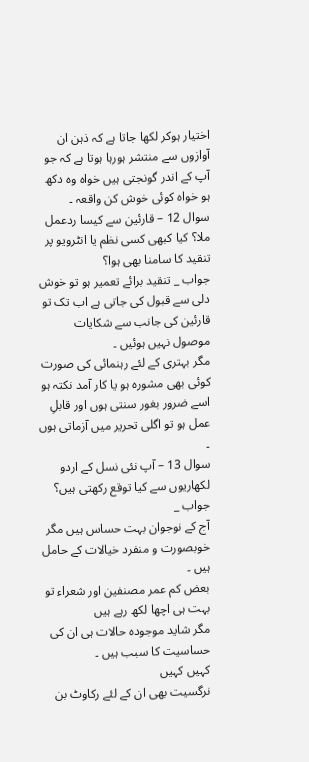اختیار ہوکر لکھا جاتا ہے کہ ذہن ان آوازوں سے منتشر ہورہا ہوتا ہے کہ جو آپ کے اندر گونجتی ہیں خواہ وہ دکھ ہو خواہ کوئی خوش کن واقعہ ۔
سوال 12 – قارئین سے کیسا ردعمل ملا؟ کیا کبھی کسی نظم یا انٹرویو پر تنقید کا سامنا بھی ہوا؟
جواب _ تنقید برائے تعمیر ہو تو خوش دلی سے قبول کی جاتی ہے اب تک تو قارئین کی جانب سے شکایات موصول نہیں ہوئیں ۔
مگر بہتری کے لئے رہنمائی کی صورت کوئی بھی مشورہ ہو یا کار آمد نکتہ ہو اسے ضرور بغور سنتی ہوں اور قابلِ عمل ہو تو اگلی تحریر میں آزماتی ہوں ۔
سوال 13 – آپ نئی نسل کے اردو لکھاریوں سے کیا توقع رکھتی ہیں؟
جواب _
آج کے نوجوان بہت حساس ہیں مگر خوبصورت و منفرد خیالات کے حامل ہیں ۔
بعض کم عمر مصنفین اور شعراء تو بہت ہی اچھا لکھ رہے ہیں
مگر شاید موجودہ حالات ہی ان کی حساسیت کا سبب ہیں ۔
کہیں کہیں
نرگسیت بھی ان کے لئے رکاوٹ بن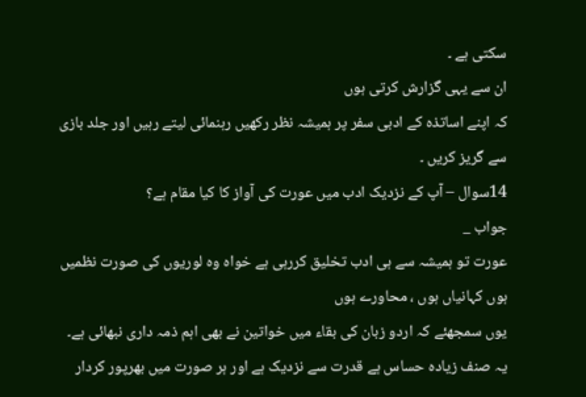سکتی ہے ۔
ان سے یہی گزارش کرتی ہوں
کہ اپنے اساتذہ کے ادبی سفر پر ہمیشہ نظر رکھیں رہنمائی لیتے رہیں اور جلد بازی سے گریز کریں ۔
14سوال – آپ کے نزدیک ادب میں عورت کی آواز کا کیا مقام ہے؟
جواب _
عورت تو ہمیشہ سے ہی ادب تخلیق کررہی ہے خواہ وہ لوریوں کی صورت نظمیں ہوں کہانیاں ہوں ، محاورے ہوں
یوں سمجھئے کہ اردو زبان کی بقاء میں خواتین نے بھی اہم ذمہ داری نبھائی ہے۔
یہ صنف زیادہ حساس ہے قدرت سے نزدیک ہے اور ہر صورت میں بھرپور کردار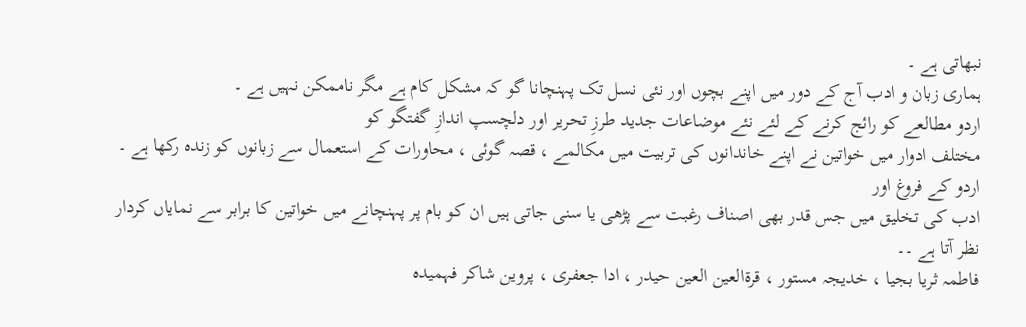نبھاتی ہے ۔
ہماری زبان و ادب آج کے دور میں اپنے بچوں اور نئی نسل تک پہنچانا گو کہ مشکل کام ہے مگر ناممکن نہیں ہے ۔
اردو مطالعے کو رائج کرنے کے لئے نئے موضاعات جدید طرزِ تحریر اور دلچسپ اندازِ گفتگو کو
مختلف ادوار میں خواتین نے اپنے خاندانوں کی تربیت میں مکالمے ، قصہ گوئی ، محاورات کے استعمال سے زبانوں کو زندہ رکھا ہے ۔
اردو کے فروغ اور
ادب کی تخلیق میں جس قدر بھی اصناف رغبت سے پڑھی یا سنی جاتی ہیں ان کو بام پر پہنچانے میں خواتین کا برابر سے نمایاں کردار نظر آتا ہے ۔۔
فاطمہ ثریا بجیا ، خدیجہ مستور ، قرۃالعین العین حیدر ، ادا جعفری ، پروین شاکر فہمیدہ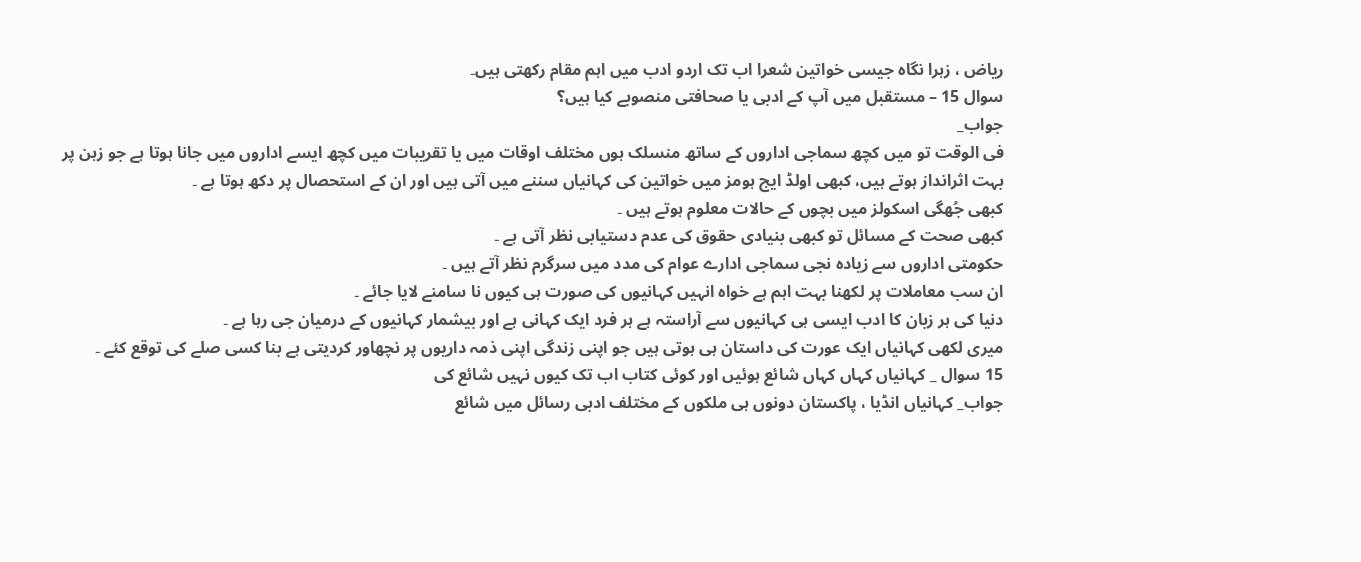ریاض ، زہرا نگاہ جیسی خواتین شعرا اب تک اردو ادب میں اہم مقام رکھتی ہیں۔
سوال 15 – مستقبل میں آپ کے ادبی یا صحافتی منصوبے کیا ہیں؟
جواب_
فی الوقت تو میں کچھ سماجی اداروں کے ساتھ منسلک ہوں مختلف اوقات میں یا تقریبات میں کچھ ایسے اداروں میں جانا ہوتا ہے جو زہن پر بہت اثرانداز ہوتے ہیں، کبھی اولڈ ایج ہومز میں خواتین کی کہانیاں سننے میں آتی ہیں اور ان کے استحصال پر دکھ ہوتا ہے ۔
کبھی جُھگی اسکولز میں بچوں کے حالات معلوم ہوتے ہیں ۔
کبھی صحت کے مسائل تو کبھی بنیادی حقوق کی عدم دستیابی نظر آتی ہے ۔
حکومتی اداروں سے زیادہ نجی سماجی ادارے عوام کی مدد میں سرگرم نظر آتے ہیں ۔
ان سب معاملات پر لکھنا بہت اہم ہے خواہ انہیں کہانیوں کی صورت ہی کیوں نا سامنے لایا جائے ۔
دنیا کی ہر زبان کا ادب ایسی ہی کہانیوں سے آراستہ ہے ہر فرد ایک کہانی ہے اور بیشمار کہانیوں کے درمیان جی رہا ہے ۔
میری لکھی کہانیاں ایک عورت کی داستان ہی ہوتی ہیں جو اپنی زندگی اپنی ذمہ داریوں پر نچھاور کردیتی ہے بنا کسی صلے کی توقع کئے ۔
15 سوال _ کہانیاں کہاں کہاں شائع ہوئیں اور کوئی کتاب اب تک کیوں نہیں شائع کی
جواب_ کہانیاں انڈیا ، پاکستان دونوں ہی ملکوں کے مختلف ادبی رسائل میں شائع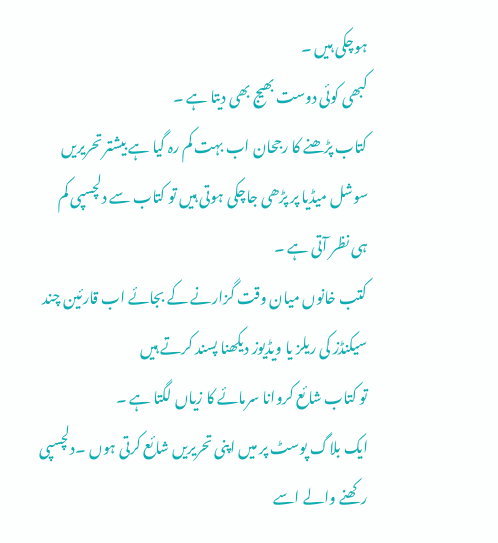ہوچکی ہیں ۔
کبھی کوئی دوست بھیج بھی دیتا ہے ۔
کتاب پڑھنے کا رجحان اب بہت کم رہ گیا ہے بیشتر تحریریں سوشل میڈیا پر پڑھی جاچکی ہوتی ہیں تو کتاب سے دلچسپی کم ہی نظر آتی ہے ۔
کتب خانوں میان وقت گزارنے کے بجائے اب قارئین چند سیکنڈز کی ریلز یا ویڈیوز دیکھنا پسند کرتے ہیں
تو کتاب شائع کروانا سرمائے کا زیاں لگتا ہے ۔
ایک بلاگ پوسٹ پر میں اپنی تحریریں شائع کرتی ہوں ۔دلچسپی رکھنے والے اسے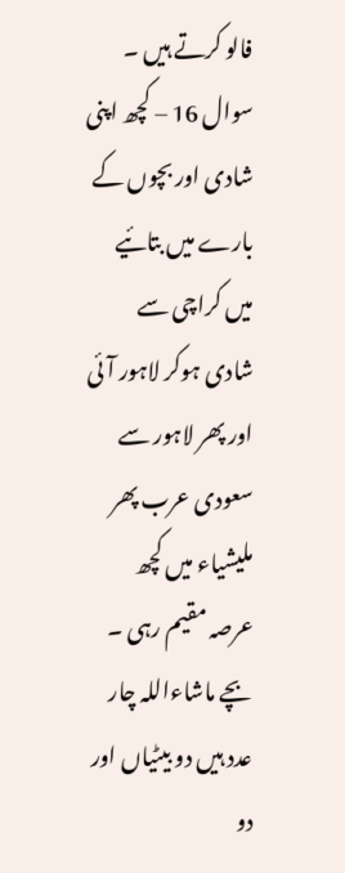فالو کرتے ہیں ۔
سوال 16 – کچھ اپنی شادی اور بچوں کے بارے میں بتائیے
میں کراچی سے شادی ہوکر لاہور آئی اور پھر لاہور سے سعودی عرب پھر ملیشیاء میں کچھ عرصہ مقیم رہی ۔
بچے ماشاءاللہ چار عدد ہیں دو بیٹیاں اور دو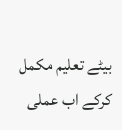بیٹے تعلیم مکمل کرکے اب عملی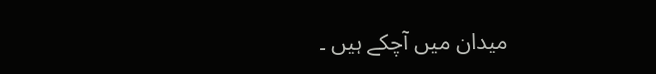میدان میں آچکے ہیں ۔